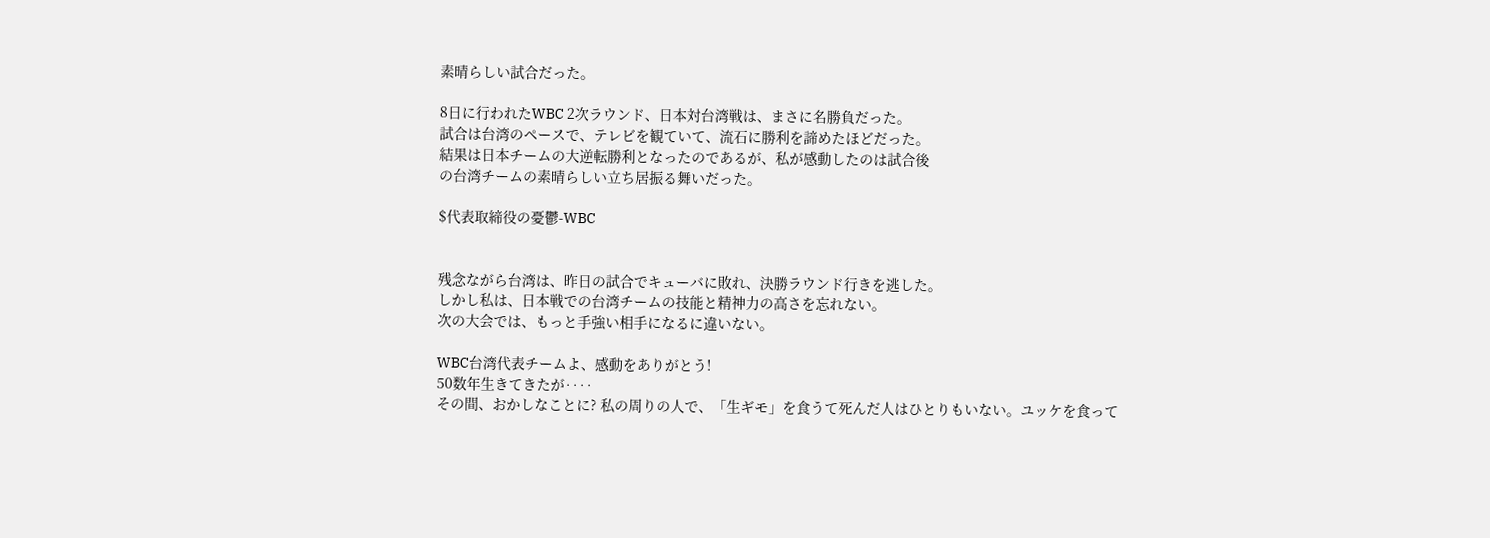素晴らしい試合だった。

8日に行われたWBC 2次ラウンド、日本対台湾戦は、まさに名勝負だった。
試合は台湾のペースで、テレビを観ていて、流石に勝利を諦めたほどだった。
結果は日本チームの大逆転勝利となったのであるが、私が感動したのは試合後
の台湾チームの素晴らしい立ち居振る舞いだった。

$代表取締役の憂鬱-WBC


残念ながら台湾は、昨日の試合でキューバに敗れ、決勝ラウンド行きを逃した。
しかし私は、日本戦での台湾チームの技能と精神力の高さを忘れない。
次の大会では、もっと手強い相手になるに違いない。

WBC台湾代表チームよ、感動をありがとう!
50数年生きてきたが‥‥
その間、おかしなことに? 私の周りの人で、「生ギモ」を食うて死んだ人はひとりもいない。ユッケを食って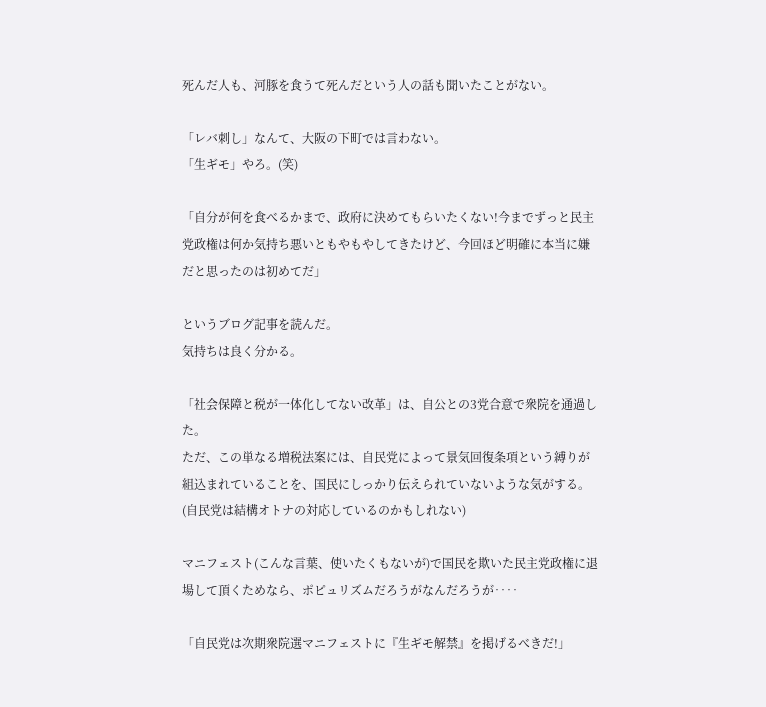死んだ人も、河豚を食うて死んだという人の話も聞いたことがない。

「レバ刺し」なんて、大阪の下町では言わない。
「生ギモ」やろ。(笑)

「自分が何を食べるかまで、政府に決めてもらいたくない!今までずっと民主党政権は何か気持ち悪いともやもやしてきたけど、今回ほど明確に本当に嫌だと思ったのは初めてだ」

というブログ記事を読んだ。
気持ちは良く分かる。

「社会保障と税が一体化してない改革」は、自公との3党合意で衆院を通過した。
ただ、この単なる増税法案には、自民党によって景気回復条項という縛りが組込まれていることを、国民にしっかり伝えられていないような気がする。
(自民党は結構オトナの対応しているのかもしれない)

マニフェスト(こんな言葉、使いたくもないが)で国民を欺いた民主党政権に退場して頂くためなら、ポピュリズムだろうがなんだろうが‥‥

「自民党は次期衆院選マニフェストに『生ギモ解禁』を掲げるべきだ!」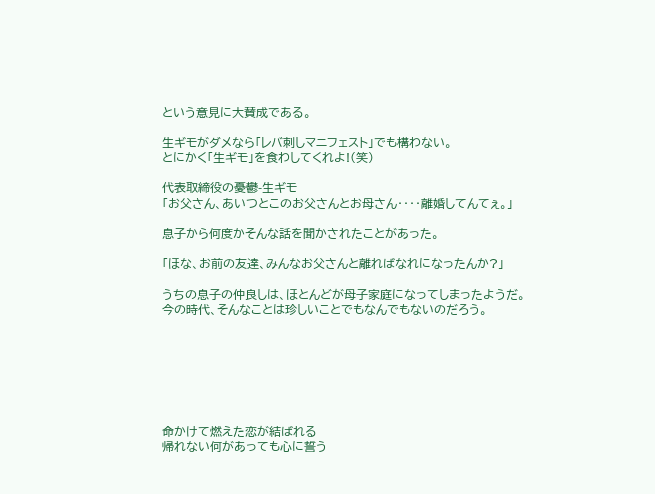という意見に大賛成である。

生ギモがダメなら「レバ刺しマニフェスト」でも構わない。
とにかく「生ギモ」を食わしてくれよ!(笑)

代表取締役の憂鬱-生ギモ
「お父さん、あいつとこのお父さんとお母さん‥‥離婚してんてぇ。」

息子から何度かそんな話を聞かされたことがあった。

「ほな、お前の友達、みんなお父さんと離ればなれになったんか?」

うちの息子の仲良しは、ほとんどが母子家庭になってしまったようだ。
今の時代、そんなことは珍しいことでもなんでもないのだろう。







命かけて燃えた恋が結ばれる
帰れない何があっても心に誓う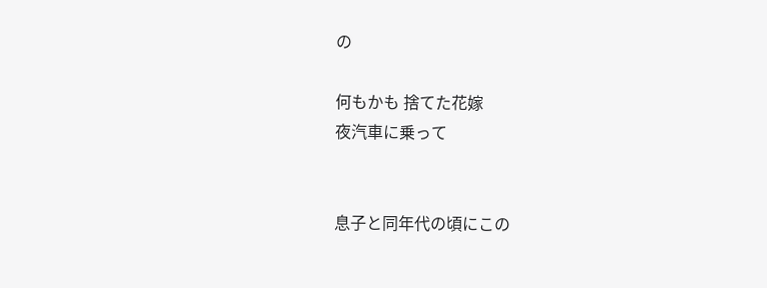の

何もかも 捨てた花嫁
夜汽車に乗って


息子と同年代の頃にこの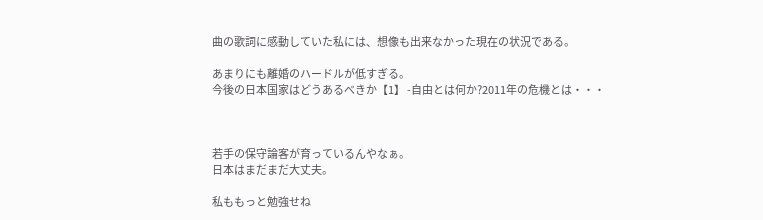曲の歌詞に感動していた私には、想像も出来なかった現在の状況である。

あまりにも離婚のハードルが低すぎる。
今後の日本国家はどうあるべきか【1】 -自由とは何か?2011年の危機とは・・・



若手の保守論客が育っているんやなぁ。
日本はまだまだ大丈夫。

私ももっと勉強せね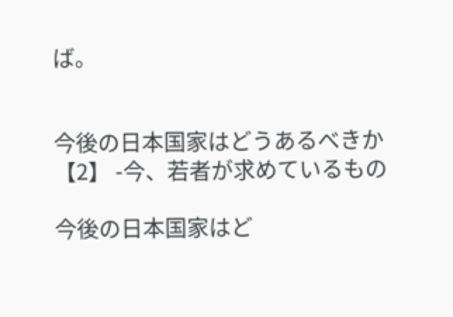ば。


今後の日本国家はどうあるべきか【2】 -今、若者が求めているもの

今後の日本国家はど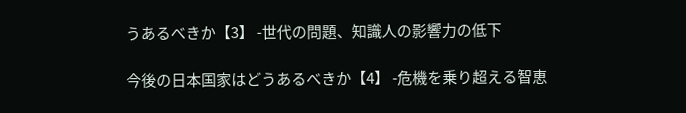うあるべきか【3】 -世代の問題、知識人の影響力の低下

今後の日本国家はどうあるべきか【4】 -危機を乗り超える智恵